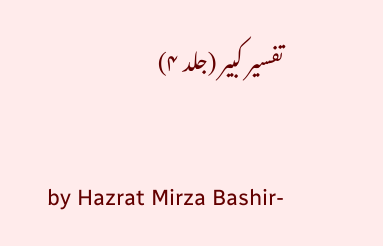تفسیر کبیر (جلد ۴)

by Hazrat Mirza Bashir-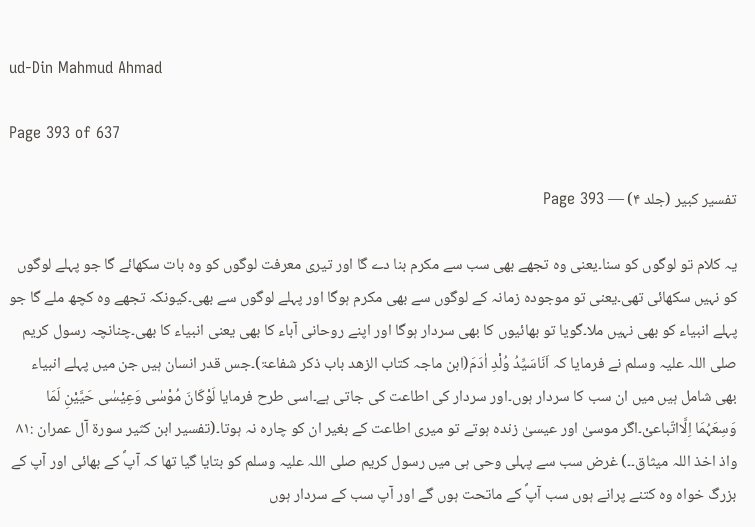ud-Din Mahmud Ahmad

Page 393 of 637

تفسیر کبیر (جلد ۴) — Page 393

یہ کلام تو لوگوں کو سنا۔یعنی وہ تجھے بھی سب سے مکرم بنا دے گا اور تیری معرفت لوگوں کو وہ بات سکھائے گا جو پہلے لوگوں کو نہیں سکھائی تھی۔یعنی تو موجودہ زمانہ کے لوگوں سے بھی مکرم ہوگا اور پہلے لوگوں سے بھی۔کیونکہ تجھے وہ کچھ ملے گا جو پہلے انبیاء کو بھی نہیں ملا۔گویا تو بھائیوں کا بھی سردار ہوگا اور اپنے روحانی آباء کا بھی یعنی انبیاء کا بھی۔چنانچہ رسول کریم صلی اللہ علیہ وسلم نے فرمایا کہ اَنَاسَیِّدُ وُلْدِ اٰدَمَ(ابن ماجہ کتاب الزھد باب ذکر شفاعۃ)۔جس قدر انسان ہیں جن میں پہلے انبیاء بھی شامل ہیں میں ان سب کا سردار ہوں۔اور سردار کی اطاعت کی جاتی ہے۔اسی طرح فرمایا لَوْکَانَ مُوْسٰی وَعِیْسٰی حَیَّیْنِ لَمَا وَسِعَہُمَا اِلَّااتّباعیْ۔اگر موسیٰ اور عیسیٰ زندہ ہوتے تو میری اطاعت کے بغیر ان کو چارہ نہ ہوتا۔(تفسیر ابن کثیر سورۃ آل عمران :۸۱ واذ اخذ اللہ میثاق۔۔) غرض سب سے پہلی وحی ہی میں رسول کریم صلی اللہ علیہ وسلم کو بتایا گیا تھا کہ آپؐ کے بھائی اور آپ کے بزرگ خواہ وہ کتنے پرانے ہوں سب آپؐ کے ماتحت ہوں گے اور آپ سب کے سردار ہوں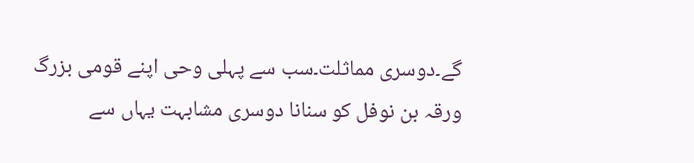گے۔دوسری مماثلت۔سب سے پہلی وحی اپنے قومی بزرگ ورقہ بن نوفل کو سنانا دوسری مشابہت یہاں سے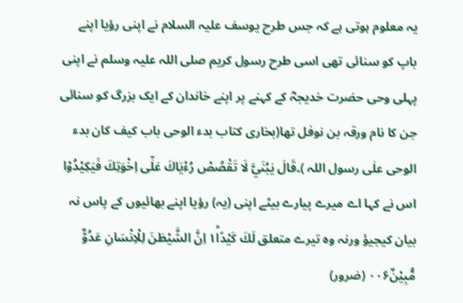یہ معلوم ہوتی ہے کہ جس طرح یوسف علیہ السلام نے اپنی رؤیا اپنے باپ کو سنائی تھی اسی طرح رسول کریم صلی اللہ علیہ وسلم نے اپنی پہلی وحی حضرت خدیجہؓ کے کہنے پر اپنے خاندان کے ایک بزرگ کو سنائی جن کا نام ورقہ بن نوفل تھا(بخاری کتاب بدء الوحی باب کیف کان بدء الوحی علٰی رسول اللہ )۔قَالَ يٰبُنَيَّ لَا تَقْصُصْ رُءْيَاكَ عَلٰۤى اِخْوَتِكَ فَيَكِيْدُوْا اس نے کہا اے میرے پیارے بیٹے اپنی (یہ) رؤیا اپنے بھائیوں کے پاس نہ بیان کیجیؤ ورنہ وہ تیرے متعلق لَكَ كَيْدًا١ؕ اِنَّ الشَّيْطٰنَ لِلْاِنْسَانِ عَدُوٌّ مُّبِيْنٌ۰۰۶ (ضرور)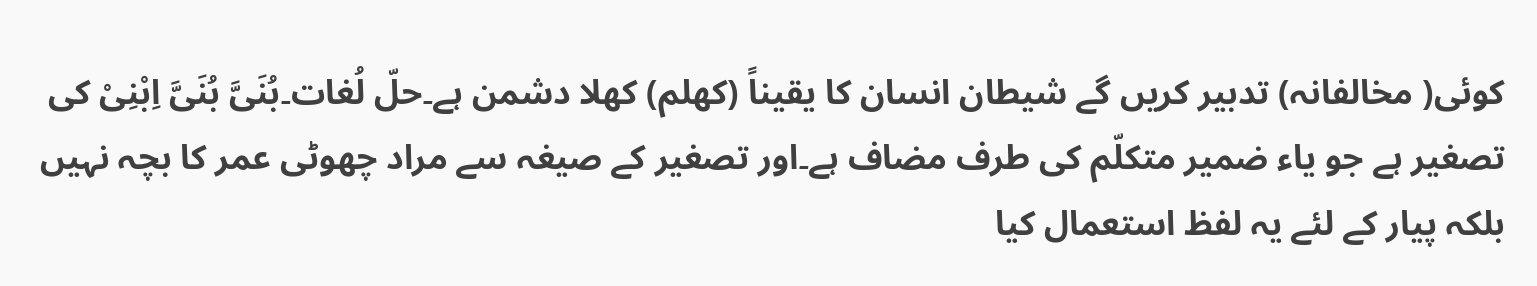کوئی( مخالفانہ) تدبیر کریں گے شیطان انسان کا یقیناً (کھلم) کھلا دشمن ہے۔حلّ لُغات۔بُنَیَّ بُنَیَّ اِبْنِیْ کی تصغیر ہے جو یاء ضمیر متکلّم کی طرف مضاف ہے۔اور تصغیر کے صیغہ سے مراد چھوٹی عمر کا بچہ نہیں بلکہ پیار کے لئے یہ لفظ استعمال کیا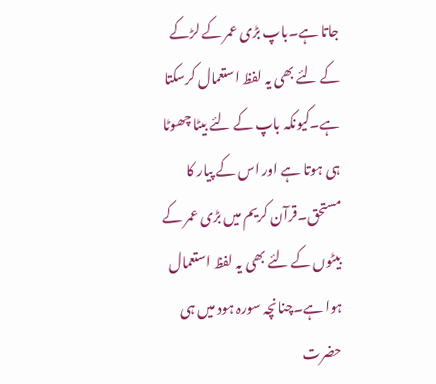جاتا ہے۔باپ بڑی عمر کے لڑکے کے لئے بھی یہ لفظ استعمال کرسکتا ہے۔کیونکہ باپ کے لئے بیٹا چھوٹا ہی ہوتا ہے اور اس کے پیار کا مستحق۔قرآن کریم میں بڑی عمر کے بیٹوں کے لئے بھی یہ لفظ استعمال ہوا ہے۔چنانچہ سورہ ہود میں ہی حضرت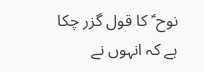نوح ؑ کا قول گزر چکا ہے کہ انہوں نے